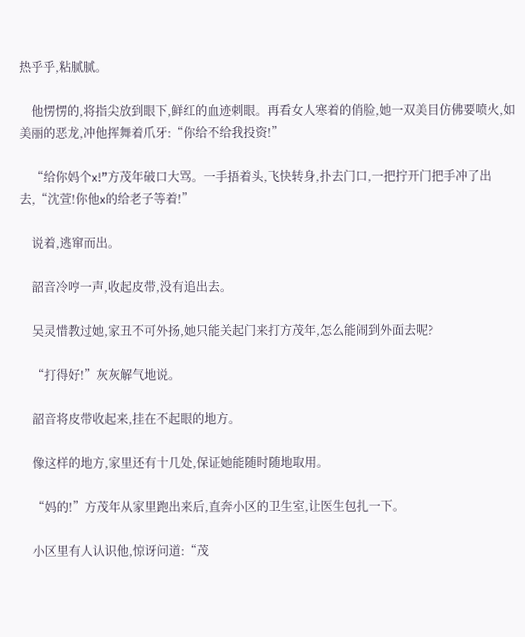热乎乎,粘腻腻。

    他愣愣的,将指尖放到眼下,鲜红的血迹刺眼。再看女人寒着的俏脸,她一双美目仿佛要喷火,如美丽的恶龙,冲他挥舞着爪牙:“你给不给我投资!”

    “给你妈个x!”方茂年破口大骂。一手捂着头,飞快转身,扑去门口,一把拧开门把手冲了出去,“沈萱!你他x的给老子等着!”

    说着,逃窜而出。

    韶音冷哼一声,收起皮带,没有追出去。

    吴灵惜教过她,家丑不可外扬,她只能关起门来打方茂年,怎么能闹到外面去呢?

    “打得好!”灰灰解气地说。

    韶音将皮带收起来,挂在不起眼的地方。

    像这样的地方,家里还有十几处,保证她能随时随地取用。

    “妈的!”方茂年从家里跑出来后,直奔小区的卫生室,让医生包扎一下。

    小区里有人认识他,惊讶问道:“茂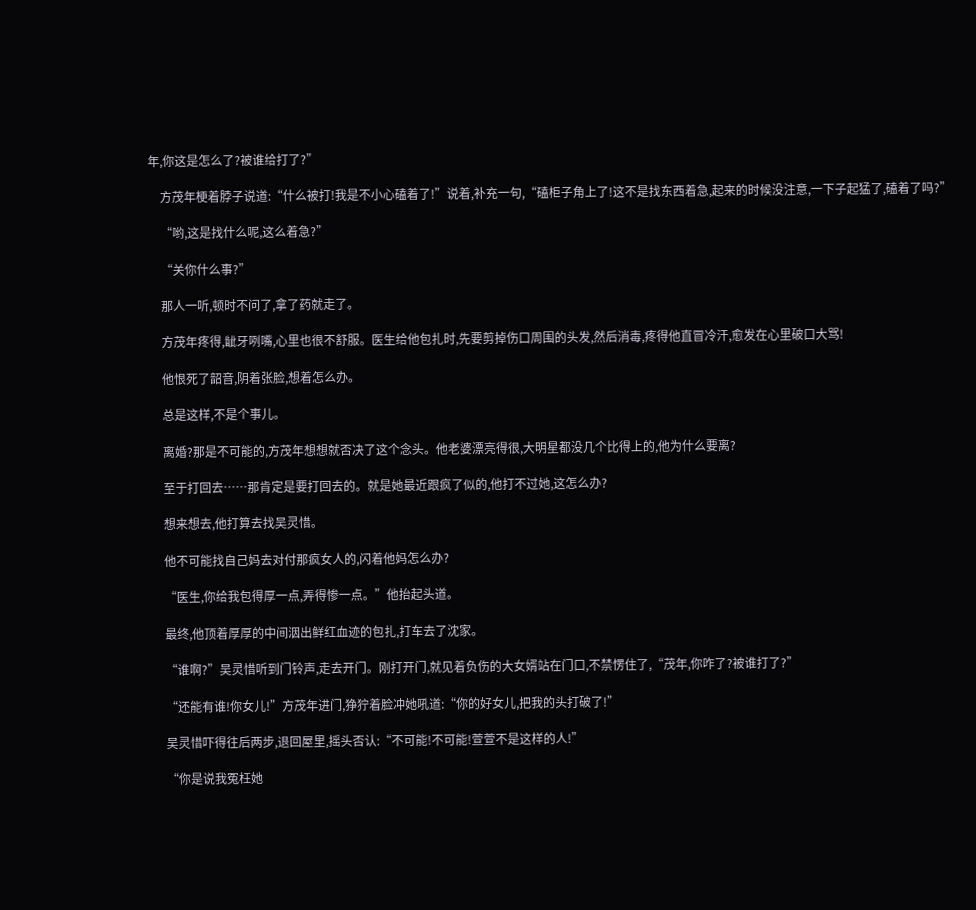年,你这是怎么了?被谁给打了?”

    方茂年梗着脖子说道:“什么被打!我是不小心磕着了!”说着,补充一句,“磕柜子角上了!这不是找东西着急,起来的时候没注意,一下子起猛了,磕着了吗?”

    “哟,这是找什么呢,这么着急?”

    “关你什么事?”

    那人一听,顿时不问了,拿了药就走了。

    方茂年疼得,龇牙咧嘴,心里也很不舒服。医生给他包扎时,先要剪掉伤口周围的头发,然后消毒,疼得他直冒冷汗,愈发在心里破口大骂!

    他恨死了韶音,阴着张脸,想着怎么办。

    总是这样,不是个事儿。

    离婚?那是不可能的,方茂年想想就否决了这个念头。他老婆漂亮得很,大明星都没几个比得上的,他为什么要离?

    至于打回去……那肯定是要打回去的。就是她最近跟疯了似的,他打不过她,这怎么办?

    想来想去,他打算去找吴灵惜。

    他不可能找自己妈去对付那疯女人的,闪着他妈怎么办?

    “医生,你给我包得厚一点,弄得惨一点。”他抬起头道。

    最终,他顶着厚厚的中间洇出鲜红血迹的包扎,打车去了沈家。

    “谁啊?”吴灵惜听到门铃声,走去开门。刚打开门,就见着负伤的大女婿站在门口,不禁愣住了,“茂年,你咋了?被谁打了?”

    “还能有谁!你女儿!”方茂年进门,狰狞着脸冲她吼道:“你的好女儿,把我的头打破了!”

    吴灵惜吓得往后两步,退回屋里,摇头否认:“不可能!不可能!萱萱不是这样的人!”

    “你是说我冤枉她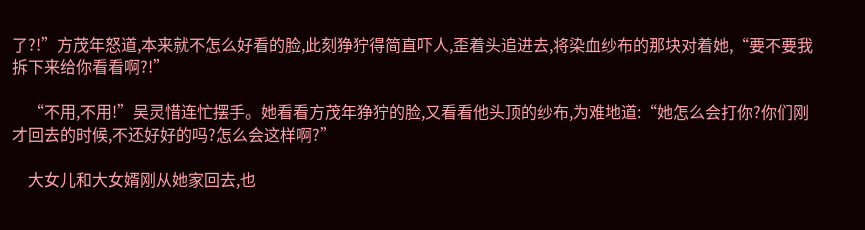了?!”方茂年怒道,本来就不怎么好看的脸,此刻狰狞得简直吓人,歪着头追进去,将染血纱布的那块对着她,“要不要我拆下来给你看看啊?!”

    “不用,不用!”吴灵惜连忙摆手。她看看方茂年狰狞的脸,又看看他头顶的纱布,为难地道:“她怎么会打你?你们刚才回去的时候,不还好好的吗?怎么会这样啊?”

    大女儿和大女婿刚从她家回去,也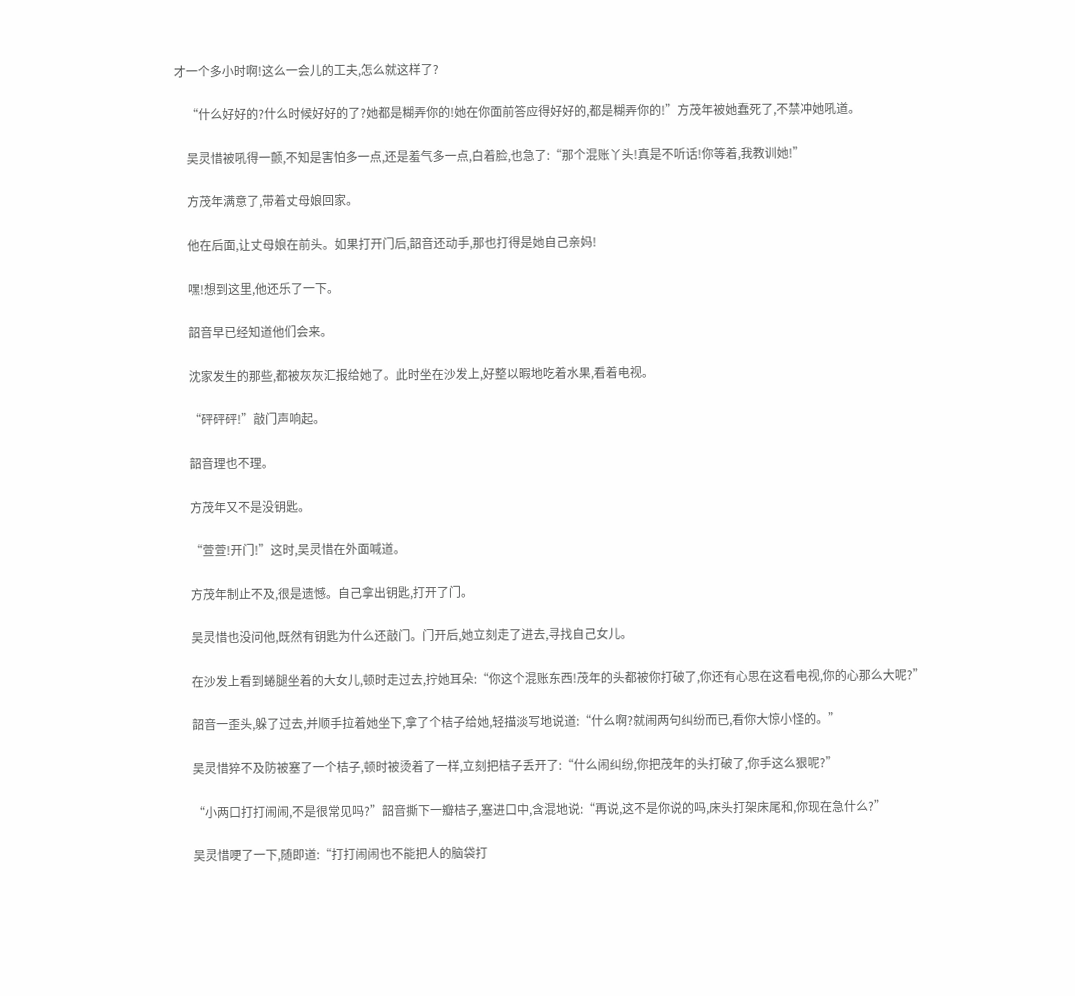才一个多小时啊!这么一会儿的工夫,怎么就这样了?

    “什么好好的?什么时候好好的了?她都是糊弄你的!她在你面前答应得好好的,都是糊弄你的!”方茂年被她蠢死了,不禁冲她吼道。

    吴灵惜被吼得一颤,不知是害怕多一点,还是羞气多一点,白着脸,也急了:“那个混账丫头!真是不听话!你等着,我教训她!”

    方茂年满意了,带着丈母娘回家。

    他在后面,让丈母娘在前头。如果打开门后,韶音还动手,那也打得是她自己亲妈!

    嘿!想到这里,他还乐了一下。

    韶音早已经知道他们会来。

    沈家发生的那些,都被灰灰汇报给她了。此时坐在沙发上,好整以暇地吃着水果,看着电视。

    “砰砰砰!”敲门声响起。

    韶音理也不理。

    方茂年又不是没钥匙。

    “萱萱!开门!”这时,吴灵惜在外面喊道。

    方茂年制止不及,很是遗憾。自己拿出钥匙,打开了门。

    吴灵惜也没问他,既然有钥匙为什么还敲门。门开后,她立刻走了进去,寻找自己女儿。

    在沙发上看到蜷腿坐着的大女儿,顿时走过去,拧她耳朵:“你这个混账东西!茂年的头都被你打破了,你还有心思在这看电视,你的心那么大呢?”

    韶音一歪头,躲了过去,并顺手拉着她坐下,拿了个桔子给她,轻描淡写地说道:“什么啊?就闹两句纠纷而已,看你大惊小怪的。”

    吴灵惜猝不及防被塞了一个桔子,顿时被烫着了一样,立刻把桔子丢开了:“什么闹纠纷,你把茂年的头打破了,你手这么狠呢?”

    “小两口打打闹闹,不是很常见吗?”韶音撕下一瓣桔子,塞进口中,含混地说:“再说,这不是你说的吗,床头打架床尾和,你现在急什么?”

    吴灵惜哽了一下,随即道:“打打闹闹也不能把人的脑袋打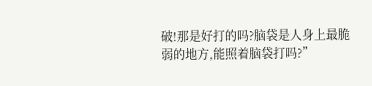破!那是好打的吗?脑袋是人身上最脆弱的地方,能照着脑袋打吗?”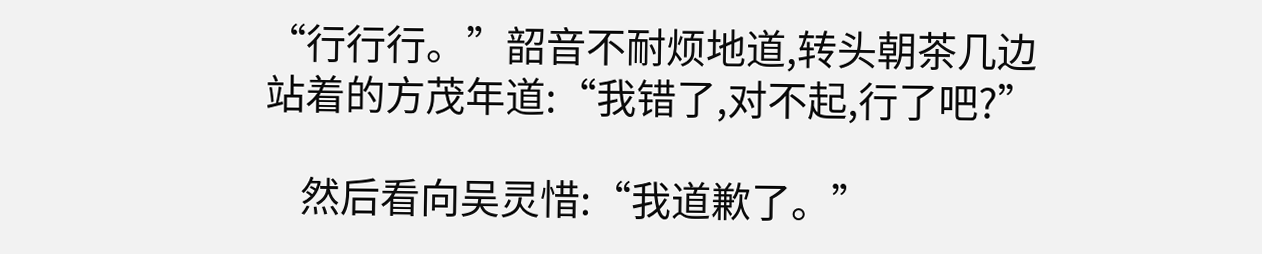“行行行。”韶音不耐烦地道,转头朝茶几边站着的方茂年道:“我错了,对不起,行了吧?”

    然后看向吴灵惜:“我道歉了。”